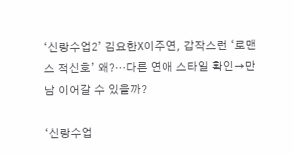‘신랑수업2’ 김요한X이주연, 갑작스런 ‘로맨스 적신호’ 왜?…다른 연애 스타일 확인→만남 이어갈 수 있을까?

‘신랑수업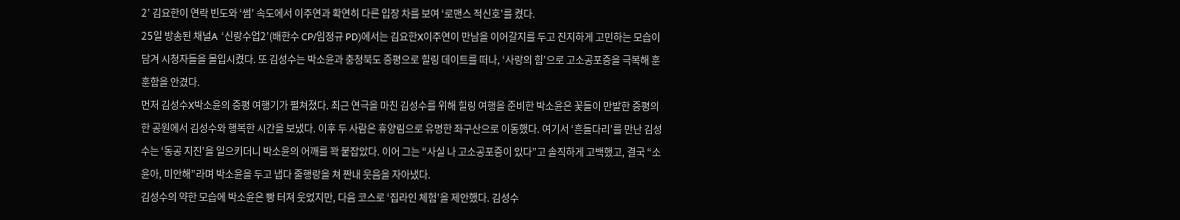2’ 김요한이 연락 빈도와 ‘썸’ 속도에서 이주연과 확연히 다른 입장 차를 보여 ‘로맨스 적신호’를 켰다.
25일 방송된 채널A ‘신랑수업2’(배한수 CP/임정규 PD)에서는 김요한X이주연이 만남을 이어갈지를 두고 진지하게 고민하는 모습이 담겨 시청자들을 몰입시켰다. 또 김성수는 박소윤과 충청북도 증평으로 힐링 데이트를 떠나, ‘사랑의 힘’으로 고소공포증을 극복해 훈훈함을 안겼다.
먼저 김성수X박소윤의 증평 여행기가 펼쳐졌다. 최근 연극을 마친 김성수를 위해 힐링 여행을 준비한 박소윤은 꽃들이 만발한 증평의 한 공원에서 김성수와 행복한 시간을 보냈다. 이후 두 사람은 휴양림으로 유명한 좌구산으로 이동했다. 여기서 ‘흔들다리’를 만난 김성수는 ‘동공 지진’을 일으키더니 박소윤의 어깨를 꽉 붙잡았다. 이어 그는 “사실 나 고소공포증이 있다”고 솔직하게 고백했고, 결국 “소윤아, 미안해”라며 박소윤을 두고 냅다 줄행랑을 쳐 짠내 웃음을 자아냈다.
김성수의 약한 모습에 박소윤은 빵 터져 웃었지만, 다음 코스로 ‘집라인 체험’을 제안했다. 김성수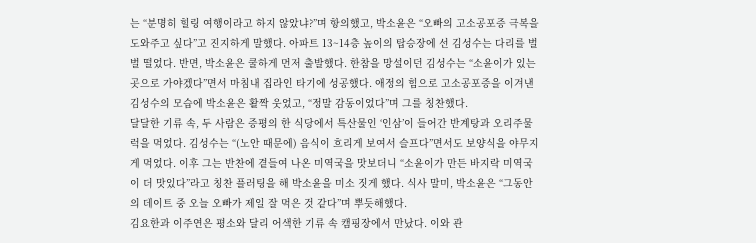는 “분명히 힐링 여행이라고 하지 않았냐?”며 항의했고, 박소윤은 “오빠의 고소공포증 극복을 도와주고 싶다”고 진지하게 말했다. 아파트 13~14층 높이의 탑승장에 선 김성수는 다리를 벌벌 떨었다. 반면, 박소윤은 쿨하게 먼저 출발했다. 한참을 망설이던 김성수는 “소윤이가 있는 곳으로 가야겠다”면서 마침내 집라인 타기에 성공했다. 애정의 힘으로 고소공포증을 이겨낸 김성수의 모습에 박소윤은 활짝 웃었고, “정말 감동이었다”며 그를 칭찬했다.
달달한 기류 속, 두 사람은 증평의 한 식당에서 특산물인 ‘인삼’이 들어간 반계탕과 오리주물럭을 먹었다. 김성수는 “(노안 때문에) 음식이 흐리게 보여서 슬프다”면서도 보양식을 야무지게 먹었다. 이후 그는 반찬에 곁들여 나온 미역국을 맛보더니 “소윤이가 만든 바지락 미역국이 더 맛있다”라고 칭찬 플러팅을 해 박소윤을 미소 짓게 했다. 식사 말미, 박소윤은 “그동안의 데이트 중 오늘 오빠가 제일 잘 먹은 것 같다”며 뿌듯해했다.
김요한과 이주연은 평소와 달리 어색한 기류 속 캠핑장에서 만났다. 이와 관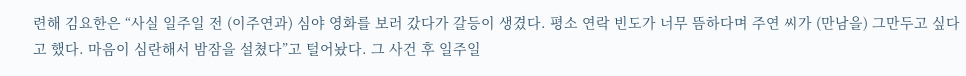련해 김요한은 “사실 일주일 전 (이주연과) 심야 영화를 보러 갔다가 갈등이 생겼다. 평소 연락 빈도가 너무 뜸하다며 주연 씨가 (만남을) 그만두고 싶다고 했다. 마음이 심란해서 밤잠을 설쳤다”고 털어놨다. 그 사건 후 일주일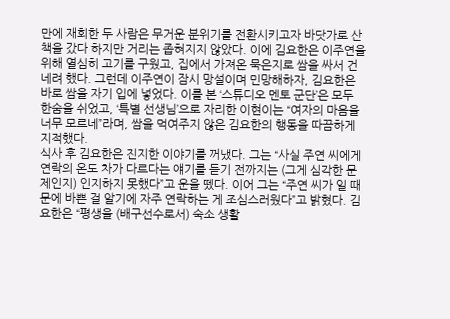만에 재회한 두 사람은 무거운 분위기를 전환시키고자 바닷가로 산책을 갔다 하지만 거리는 좁혀지지 않았다. 이에 김요한은 이주연을 위해 열심히 고기를 구웠고, 집에서 가져온 묵은지로 쌈을 싸서 건네려 했다. 그런데 이주연이 잠시 망설이며 민망해하자, 김요한은 바로 쌈을 자기 입에 넣었다. 이를 본 ‘스튜디오 멘토 군단’은 모두 한숨을 쉬었고, ‘특별 선생님’으로 자리한 이현이는 “여자의 마음을 너무 모르네”라며, 쌈을 먹여주지 않은 김요한의 행동을 따끔하게 지적했다.
식사 후 김요한은 진지한 이야기를 꺼냈다. 그는 “사실 주연 씨에게 연락의 온도 차가 다르다는 얘기를 듣기 전까지는 (그게 심각한 문제인지) 인지하지 못했다”고 운을 뗐다. 이어 그는 “주연 씨가 일 때문에 바쁜 걸 알기에 자주 연락하는 게 조심스러웠다”고 밝혔다. 김요한은 “평생을 (배구선수로서) 숙소 생활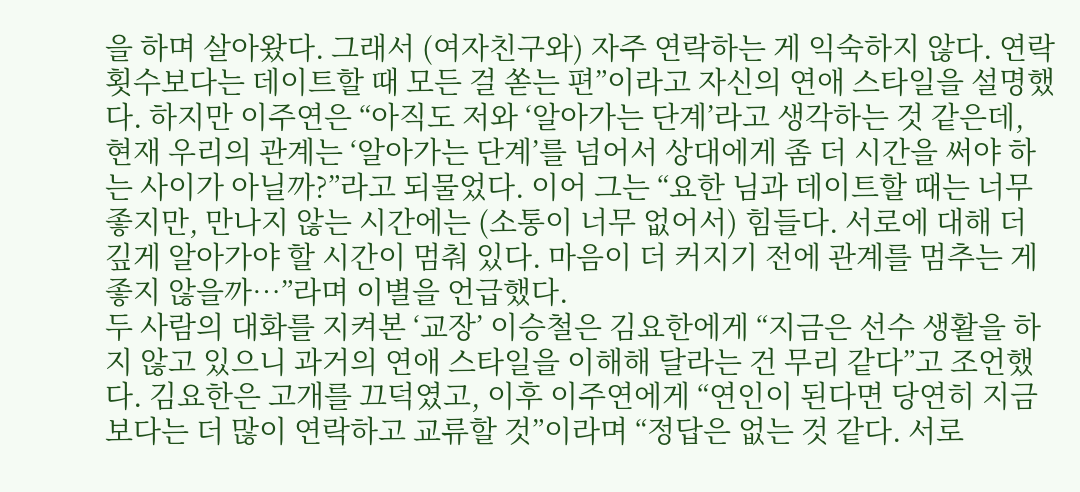을 하며 살아왔다. 그래서 (여자친구와) 자주 연락하는 게 익숙하지 않다. 연락 횟수보다는 데이트할 때 모든 걸 쏟는 편”이라고 자신의 연애 스타일을 설명했다. 하지만 이주연은 “아직도 저와 ‘알아가는 단계’라고 생각하는 것 같은데, 현재 우리의 관계는 ‘알아가는 단계’를 넘어서 상대에게 좀 더 시간을 써야 하는 사이가 아닐까?”라고 되물었다. 이어 그는 “요한 님과 데이트할 때는 너무 좋지만, 만나지 않는 시간에는 (소통이 너무 없어서) 힘들다. 서로에 대해 더 깊게 알아가야 할 시간이 멈춰 있다. 마음이 더 커지기 전에 관계를 멈추는 게 좋지 않을까…”라며 이별을 언급했다.
두 사람의 대화를 지켜본 ‘교장’ 이승철은 김요한에게 “지금은 선수 생활을 하지 않고 있으니 과거의 연애 스타일을 이해해 달라는 건 무리 같다”고 조언했다. 김요한은 고개를 끄덕였고, 이후 이주연에게 “연인이 된다면 당연히 지금보다는 더 많이 연락하고 교류할 것”이라며 “정답은 없는 것 같다. 서로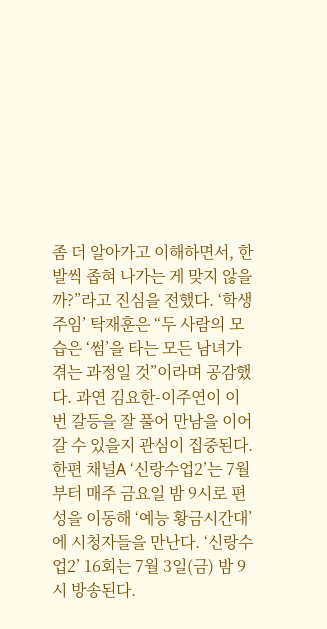좀 더 알아가고 이해하면서, 한 발씩 좁혀 나가는 게 맞지 않을까?”라고 진심을 전했다. ‘학생주임’ 탁재훈은 “두 사람의 모습은 ‘썸’을 타는 모든 남녀가 겪는 과정일 것”이라며 공감했다. 과연 김요한-이주연이 이번 갈등을 잘 풀어 만남을 이어갈 수 있을지 관심이 집중된다.
한편 채널A ‘신랑수업2’는 7월부터 매주 금요일 밤 9시로 편성을 이동해 ‘예능 황금시간대’에 시청자들을 만난다. ‘신랑수업2’ 16회는 7월 3일(금) 밤 9시 방송된다.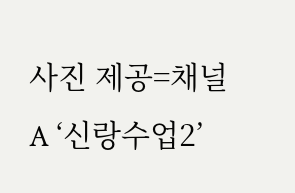사진 제공=채널A ‘신랑수업2’